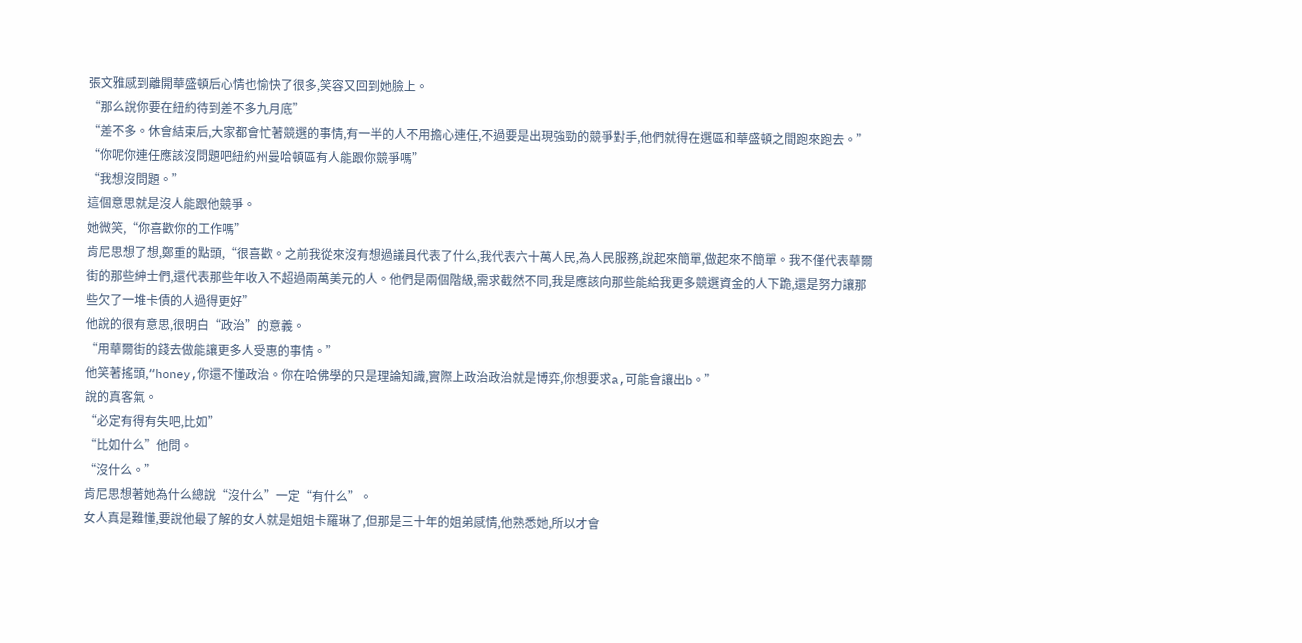張文雅感到離開華盛頓后心情也愉快了很多,笑容又回到她臉上。
“那么說你要在紐約待到差不多九月底”
“差不多。休會結束后,大家都會忙著競選的事情,有一半的人不用擔心連任,不過要是出現強勁的競爭對手,他們就得在選區和華盛頓之間跑來跑去。”
“你呢你連任應該沒問題吧紐約州曼哈頓區有人能跟你競爭嗎”
“我想沒問題。”
這個意思就是沒人能跟他競爭。
她微笑,“你喜歡你的工作嗎”
肯尼思想了想,鄭重的點頭,“很喜歡。之前我從來沒有想過議員代表了什么,我代表六十萬人民,為人民服務,說起來簡單,做起來不簡單。我不僅代表華爾街的那些紳士們,還代表那些年收入不超過兩萬美元的人。他們是兩個階級,需求截然不同,我是應該向那些能給我更多競選資金的人下跪,還是努力讓那些欠了一堆卡債的人過得更好”
他說的很有意思,很明白“政治”的意義。
“用華爾街的錢去做能讓更多人受惠的事情。”
他笑著搖頭,“honey,你還不懂政治。你在哈佛學的只是理論知識,實際上政治政治就是博弈,你想要求a,可能會讓出b。”
說的真客氣。
“必定有得有失吧,比如”
“比如什么”他問。
“沒什么。”
肯尼思想著她為什么總說“沒什么”一定“有什么”。
女人真是難懂,要說他最了解的女人就是姐姐卡羅琳了,但那是三十年的姐弟感情,他熟悉她,所以才會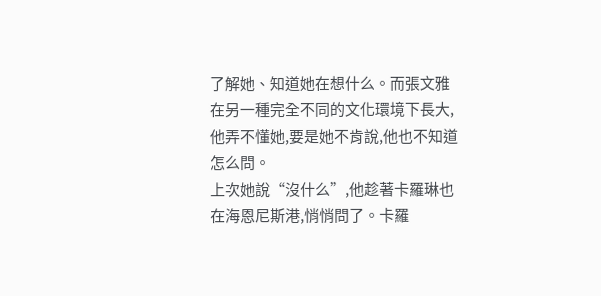了解她、知道她在想什么。而張文雅在另一種完全不同的文化環境下長大,他弄不懂她,要是她不肯說,他也不知道怎么問。
上次她說“沒什么”,他趁著卡羅琳也在海恩尼斯港,悄悄問了。卡羅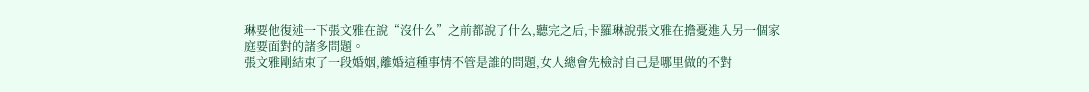琳要他復述一下張文雅在說“沒什么”之前都說了什么,聽完之后,卡羅琳說張文雅在擔憂進入另一個家庭要面對的諸多問題。
張文雅剛結束了一段婚姻,離婚這種事情不管是誰的問題,女人總會先檢討自己是哪里做的不對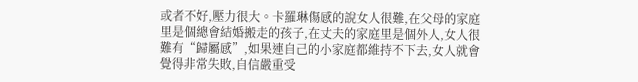或者不好,壓力很大。卡羅琳傷感的說女人很難,在父母的家庭里是個總會結婚搬走的孩子,在丈夫的家庭里是個外人,女人很難有“歸屬感”,如果連自己的小家庭都維持不下去,女人就會覺得非常失敗,自信嚴重受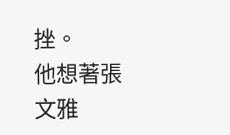挫。
他想著張文雅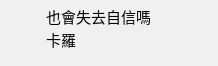也會失去自信嗎
卡羅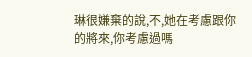琳很嫌棄的說,不,她在考慮跟你的將來,你考慮過嗎